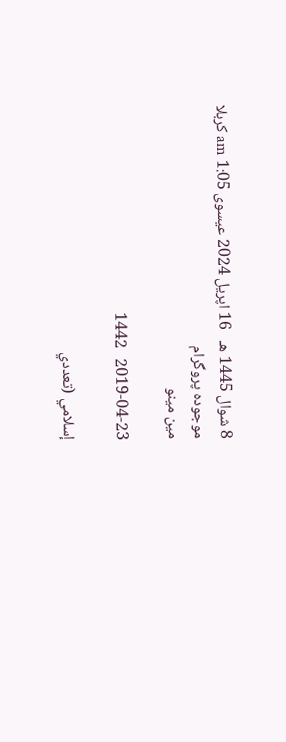8 شوال 1445 هـ   16 اپریل 2024 عيسوى 1:05 am کربلا
موجودہ پروگرام
مین مینو

2019-04-23   1442

إسلامي (تعددي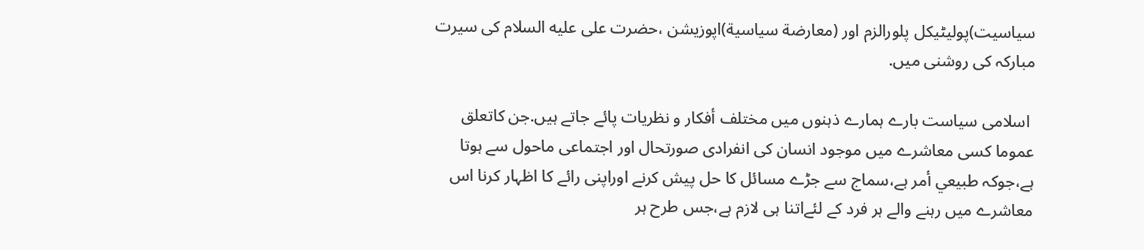سياسيت)پوليٹيكل پلورالزم اور (معارضة سياسية)اپوزيشن ،حضرت على عليه السلام كى سيرت مباركہ كى روشنى ميں.

 اسلامى سياست بارے ہمارے ذہنوں ميں مختلف أفكار و نظريات پائے جاتے ہيں.جن كاتعلق عموما كسى معاشرے ميں موجود انسان كى انفرادى صورتحال اور اجتماعى ماحول سے ہوتا ہے،جوكہ طبيعي أمر ہے،سماج سے جڑے مسائل كا حل پيش كرنے اوراپنى رائے كا اظہار كرنا اس معاشرے ميں رہنے والے ہر فرد كے لئےاتنا ہى لازم ہے،جس طرح ہر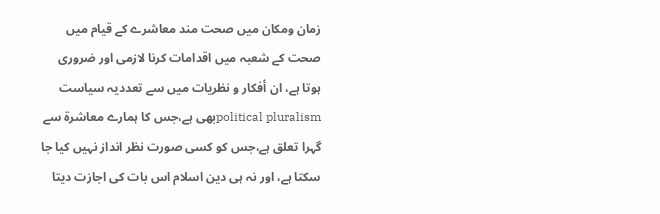زمان ومكان ميں صحت مند معاشرے كے قيام ميں صحت كے شعبہ ميں اقدامات كرنا لازمى اور ضرورى ہوتا ہے، ان أفكار و نظريات ميں سے تعدديہ سياست political pluralismبھى ہے،جس كا ہمارے معاشرة سے گہرا تعلق ہے،جس كو كسى صورت نظر انداز نہيں كيا جا سكتا ہے، اور نہ ہى دين اسلام اس بات كى اجازت ديتا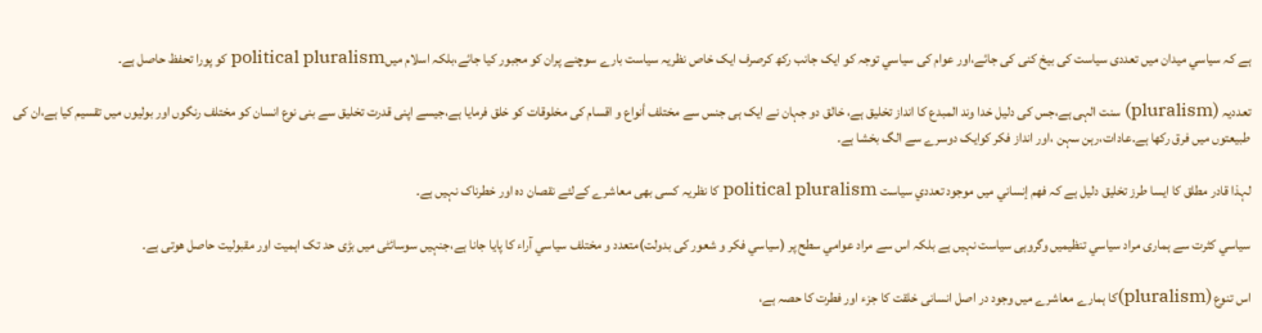ہے كہ سياسي ميدان ميں تعددى سياست كى بيخ كنى كى جائے،اور عوام كى سياسي توجہ كو ايک جانب ركھ كرصرف ايک خاص نظريہ سياست بارے سوچنے پران كو مجبور كيا جائے،بلكہ اسلام ميںpolitical pluralism كو پورا تحفظ حاصل ہے۔

تعددیہ (pluralism) سنت الہى ہے،جس كى دليل خدا وند المبدع كا انداز تخليق ہے، خالق دو جہان نے ايک ہى جنس سے مختلف أنواع و اقسام كى مخلوقات كو خلق فرمايا ہے،جيسے اپنى قدرت تخليق سے بنى نوع انسان كو مختلف رنگوں اور بوليوں ميں تقسيم كيا ہے،ان كى طبيعتوں ميں فرق ركھا ہے.عادات،رہن سہن ،اور انداز فكر كوايک دوسرے سے الگ بخشا ہے۔

لہذا قادر مطلق كا ايسا طرز تخليق دليل ہے كہ فهم إنساني ميں موجود تعددي سياست political pluralism كا نظريہ كسى بهى معاشرے كےلئے نقصان ده اور خطرناک نہيں ہے۔

سياسي كثرت سے ہمارى مراد سياسي تنظيميں وگروہى سياست نہيں ہے بلكہ اس سے مراد عوامي سطح پر (سياسي فكر و شعور كى بدولت)متعدد و مختلف سياسي آراء كا پايا جانا ہے،جنہيں سوسائٹى ميں بڑى حد تک اہميت اور مقبوليت حاصل هوتى ہے۔

اس تنوع (pluralism)كا ہمارے معاشرے ميں وجود در اصل انسانى خلقت كا جزء اور فطرت كا حصہ ہے،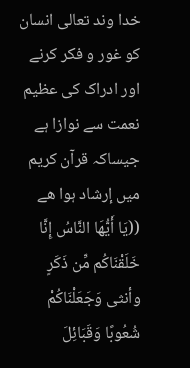خدا وند تعالى انسان كو غور و فكر كرنے اور ادراک كى عظيم نعمت سے نوازا ہے جيساكہ قرآن كريم ميں إرشاد ہوا هے  ((يَا أَيُّهَا النَّاسُ إِنَّا خَلَقْنَاكُم مِّن ذَكَرٍ وأنثى وَجَعَلْنَاكُمْ شُعُوبًا وَقَبَائِلَ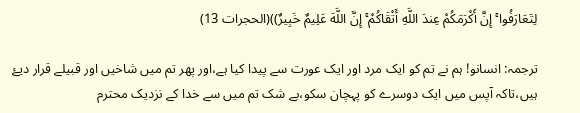لِتَعَارَفُوا ۚ إِنَّ أَكْرَمَكُمْ عِندَ اللَّهِ أَتْقَاكُمْ ۚ إِنَّ اللَّهَ عَلِيمٌ خَبِيرٌ))(الحجرات 13)

ترجمہ: انسانو! ہم نے تم كو ايک مرد اور ايک عورت سے پيدا كيا ہے،اور پهر تم ميں شاخيں اور قبيلے قرار ديۓ ہيں،تاكہ آپس ميں ايک دوسرے كو پہچان سكو،بے شک تم ميں سے خدا كے نزديک محترم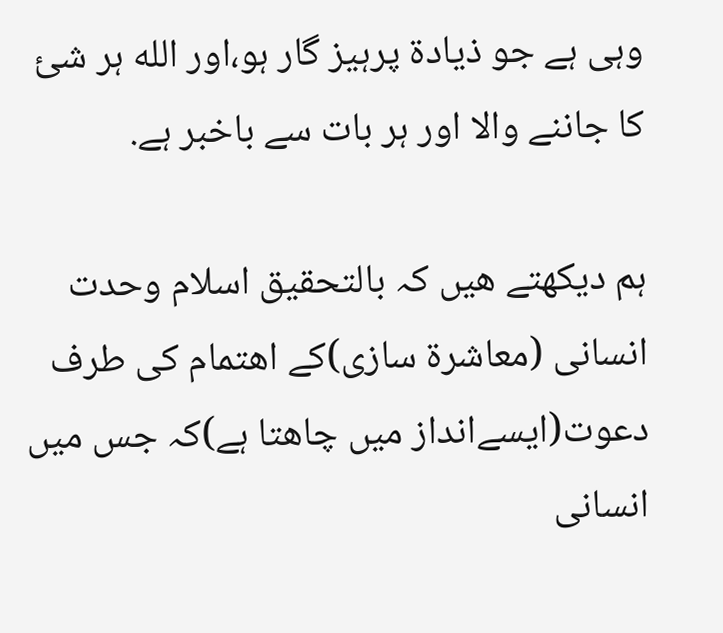وہى ہے جو ذيادة پرہيز گار ہو،اور الله ہر شئ كا جاننے والا اور ہر بات سے باخبر ہے.

ہم ديكهتے هيں كہ بالتحقيق اسلام وحدت انسانى (معاشرة سازى)كے اهتمام كى طرف دعوت(ايسےانداز ميں چاهتا ہے)كہ جس ميں انسانى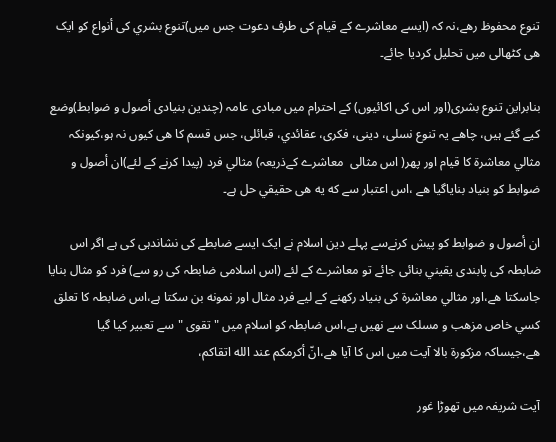تنوع محفوظ رهے،نہ كہ (ايسے معاشرے كے قيام كى طرف دعوت جس ميں)تنوع بشري كى أنواع كو ايک هى كٹهالى ميں تحليل كرديا جائے۔

بنابراين تنوع بشرى(اور اس كى اكائيوں) كے احترام ميں مبادى عامہ (چندين بنيادى أصول و ضوابط)وضع كيے گئے ہيں، چاهے يہ تنوع نسلى، دينى، فكرى، عقائدي، قبائلى، جس قسم كا هى كيوں نہ ہو،كيونكہ مثالي معاشرة كا قيام اور پهر( اس مثالى  معاشرے كےذريعہ) مثالي فرد (پيدا كرنے كے لئے)ان أصول و ضوابط كو بنياد بناياگيا هے ،اس اعتبار سے كه يه هى حقيقي حل ہے۔

ان أصول و ضوابط كو پيش كرنےسے پہلے دين اسلام نے ايک ايسے ضابطے كى نشاندہى كى ہے اگر اس ضابطہ كى پابندى يقيني بنائى جائے تو معاشرے كے لئے (اس اسلامى ضابطہ كى رو سے) فرد كو مثال بنايا جاسكتا هے،اور مثالي معاشرة كى بنياد ركھنے كے ليے فرد مثال اور نمونه بن سكتا ہے،اس ضابطہ كا تعلق كسي خاص مزهب و مسلک سے نهيں ہے،اس ضابطہ كو اسلام ميں " تقوى "سے تعبير كيا گيا هے،جيساكہ مزكورة بالا آيت ميں اس كا آيا هے،انّ أكرمكم عند الله اتقاكم،

آيت شريفہ ميں تھوڑا غور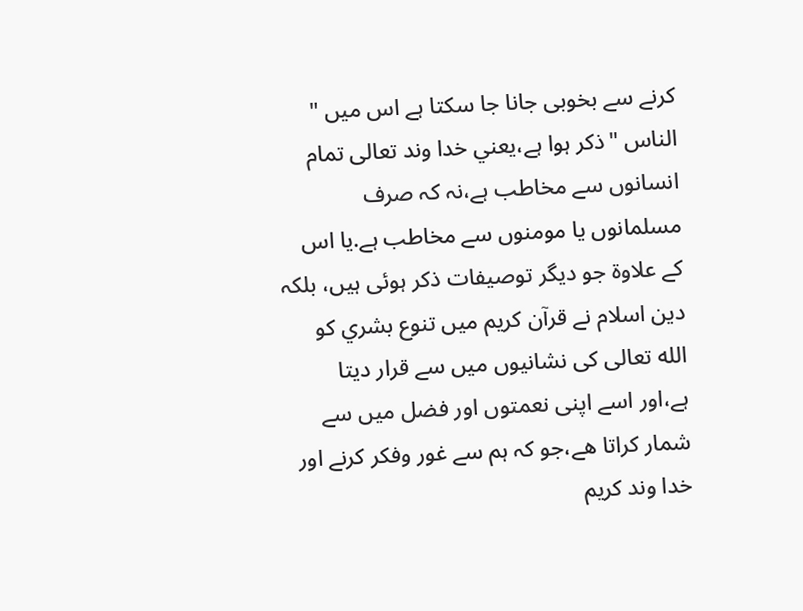كرنے سے بخوبى جانا جا سكتا ہے اس ميں " الناس "ذكر ہوا ہے،يعني خدا وند تعالى تمام انسانوں سے مخاطب ہے،نہ كہ صرف مسلمانوں يا مومنوں سے مخاطب ہے.يا اس کے علاوة جو ديگر توصيفات ذكر ہوئى ہيں، بلكہ دين اسلام نے قرآن كريم ميں تنوع بشري كو الله تعالى كى نشانيوں ميں سے قرار ديتا ہے،اور اسے اپنى نعمتوں اور فضل ميں سے شمار كراتا هے،جو كہ ہم سے غور وفكر كرنے اور خدا وند كريم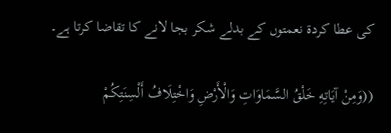كى عطا كردة نعمتوں كے بدلے شكر بجا لانے كا تقاضا كرتا ہے۔

((وَمِنْ آيَاتِهِ خَلْقُ السَّمَاوَاتِ وَالْأَرْضِ وَاخْتِلَافُ أَلْسِنَتِكُمْ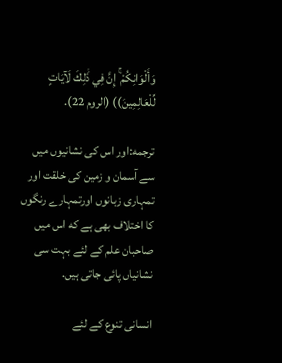وَأَلْوَانِكُمْ ۚ إِنَّ فِي ذَٰلِكَ لَآيَاتٍ لِّلْعَالِمِينَ)) (الروم 22).

ترجمه:اور اس كى نشانيوں ميں سے آسمان و زمين كى خلقت اور تمہارى زبانوں اورتمہارے رنگوں كا اختلاف بھى ہے كه اس ميں صاحبان علم كے لئے بہت سى نشانياں پائى جاتى ہيں.

انسانى تنوع كے لئے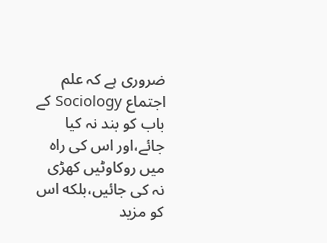ضرورى ہے كہ علم اجتماع Sociology كے باب كو بند نہ كيا جائے،اور اس كى راه ميں روكاوٹيں كهڑى نہ كى جائيں،بلكه اس كو مزيد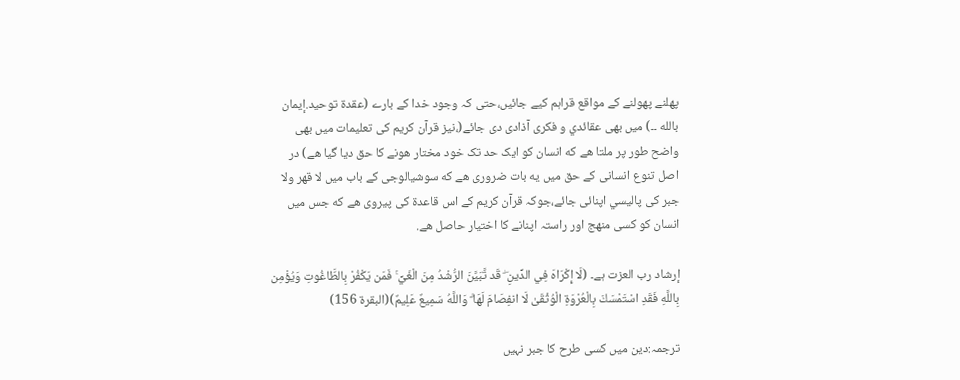پهلنے پهولنے كے مواقع قراہم كيے جائيں،حتى كہ وجود خدا كے بارے (عقدة توحيد.إيمان بالله ۔۔) ميں بهى عقائدي و فكرى آذادى دى جائے(،نيز قرآن كريم كى تعليمات ميں بهى واضح طور پر ملتا هے كه انسان كو ايک حد تک خود مختار هونے كا حق ديا گيا هے) در اصل تنوع انسانى كے حق ميں يه بات ضرورى هے كه سوشيالوجى كے باب ميں لا قهر ولا جبر كى پاليسي اپنائى جائے،جوكہ قرآن كريم كے اس قاعدة كى پيروى هے كه جس ميں انسان كو كسى منهج اور راستہ اپنانے كا اختيار حاصل هے.

إرشاد رب العزت ہے۔ (لَا إِكْرَاهَ فِي الدِّينِ ۖ قَد تَّبَيَّنَ الرُّشْدُ مِنَ الْغَيِّ ۚ فَمَن يَكْفُرْ بِالطَّاغُوتِ وَيُؤْمِن بِاللَّهِ فَقَدِ اسْتَمْسَكَ بِالْعُرْوَةِ الْوُثْقَىٰ لَا انفِصَامَ لَهَا ۗ وَاللَّهُ سَمِيعٌ عَلِيمٌ)(البقرة 156)

ترجمہ:دين ميں كسى طرح كا جبر نہيں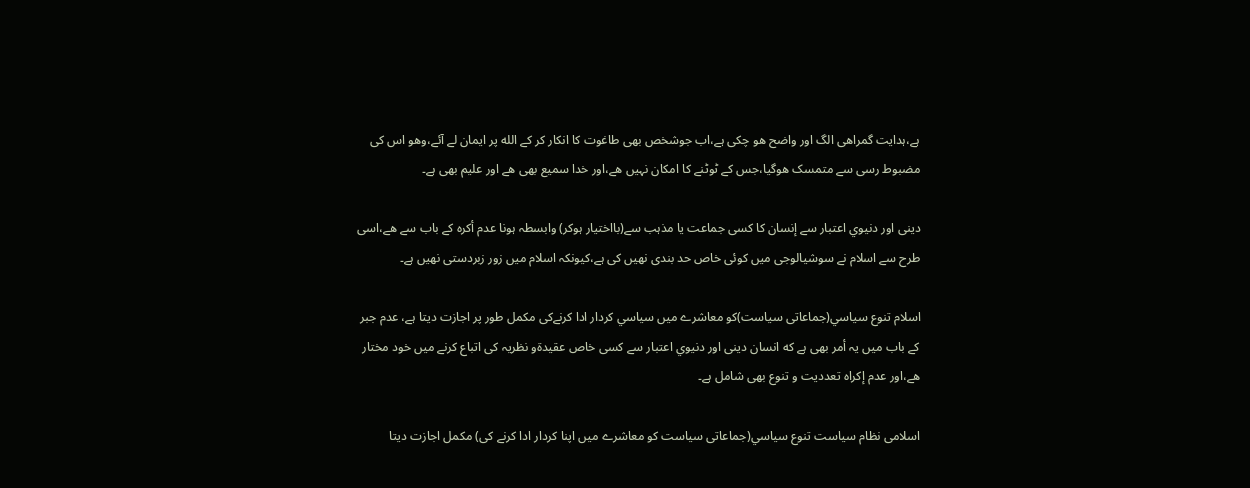ہے،ہدايت گمراهى الگ اور واضح هو چكى ہے،اب جوشخص بهى طاغوت كا انكار كر كے الله پر ايمان لے آئے،وهو اس كى مضبوط رسى سے متمسک هوگيا،جس كے ٹوٹنے كا امكان نہيں هے،اور خدا سميع بهى هے اور عليم بهى ہے۔

دينى اور دنيوي اعتبار سے إنسان كا كسى جماعت يا مذہب سے(بااختيار ہوكر) وابسطہ ہونا عدم أكره كے باب سے هے،اسى طرح سے اسلام نے سوشيالوجى ميں كوئى خاص حد بندى نهيں كى ہے،كيونكہ اسلام ميں زور زبردستى نهيں ہے۔

اسلام تنوع سياسي(جماعاتى سياست)كو معاشرے ميں سياسي كردار ادا كرنےكى مكمل طور پر اجازت ديتا ہے، عدم جبر کے باب ميں يہ أمر بهى ہے كه انسان دينى اور دنيوي اعتبار سے كسى خاص عقيدةو نظريہ كى اتباع كرنے ميں خود مختار هے،اور عدم إكراه تعدديت و تنوع بهى شامل ہے۔

اسلامى نظام سياست تنوع سياسي(جماعاتى سياست كو معاشرے ميں اپنا كردار ادا كرنے كى) مكمل اجازت ديتا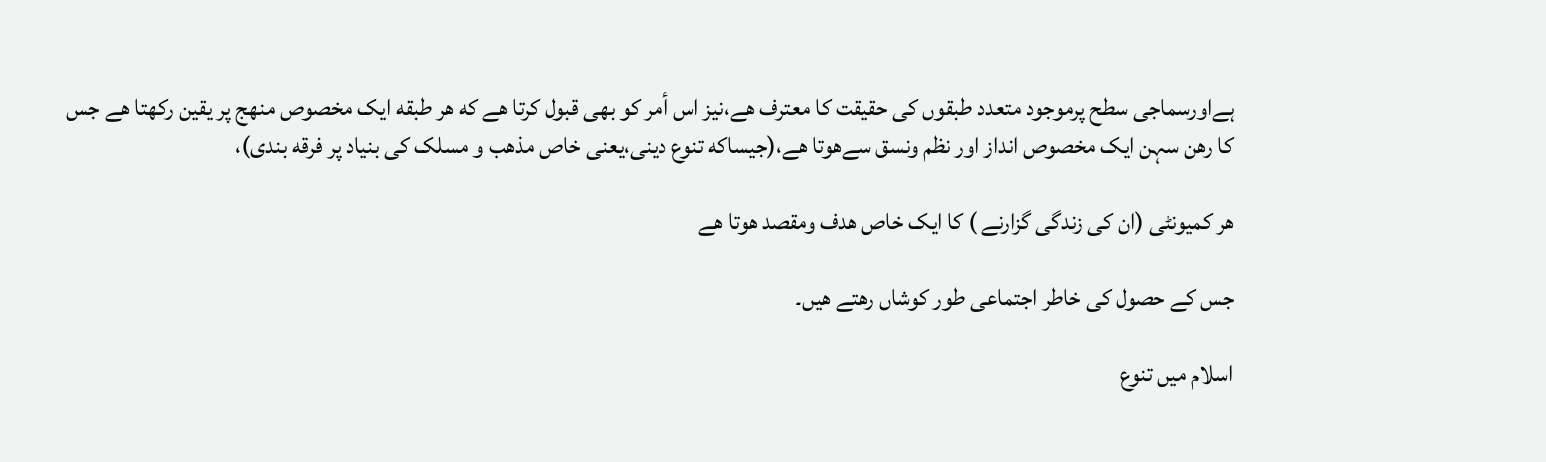ہےاورسماجى سطح پرموجود متعدد طبقوں كى حقيقت كا معترف هے،نيز اس أمر كو بهى قبول كرتا هے كه هر طبقه ايک مخصوص منهج پر يقين رکهتا هے جس كا رهن سہن ايک مخصوص انداز اور نظم ونسق سےهوتا هے،(جيساكه تنوع دينى،يعنى خاص مذهب و مسلک كى بنياد پر فرقه بندى)،

هر كميونٹى (ان كى زندگى گزارنے ) كا ايک خاص هدف ومقصد هوتا هے

جس كے حصول كى خاطر اجتماعى طور كوشاں رهتے هيں۔

اسلام ميں تنوع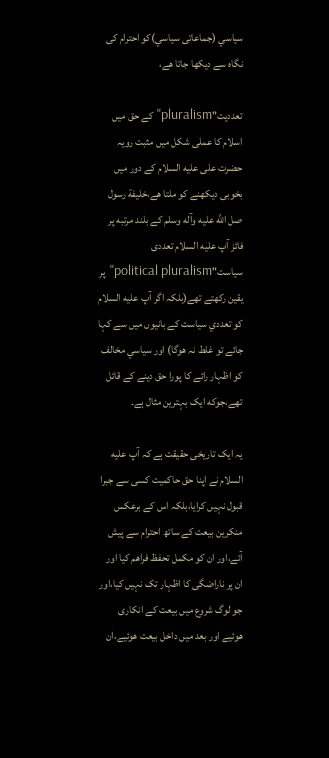سياسي (جماعاتى سياسي)كو احترام كى نگاه سے ديكها جاتا هے،

تعدديت"pluralism"كے حق ميں اسلام كا عملى شكل ميں مثبت رويہ حضرت على عليه السلام كے دور ميں بخوبى ديكھنے كو ملتا هے،خليفة رسول صل الله عليه وآله وسلم کے بلند مرتبه پر فائز آپ عليه السلام تعددى سياست"political pluralism"پر يقين ركهتے تهے(بلكہ اگر آپ عليه السلام كو تعددي سياست كے بانيوں ميں سے كہا جائے تو غلط نہ هوگا) اور سياسي مخالف كو اظہار رائے كا پورا حق دينے كے قائل تهے،جوكه ايک بہترين مثال ہے۔

يہ ايک تاريخى حقيقت ہے كہ آپ عليه السلام نے اپنا حق حاكميت كسى سے جبرا قبول نہيں كرايا،بلكہ اس كے برعكس منكرين بيعت كے ساتھ احترام سے پيش آئے،اور ان كو مكمل تحفظ فراهم كيا اور ان پر ناراضگى كا اظہار تک نہيں كيا،اور جو لوگ شروع ميں بيعت كے انكارى هوئيے اور بعد ميں داخل بيعت هوئيے،ان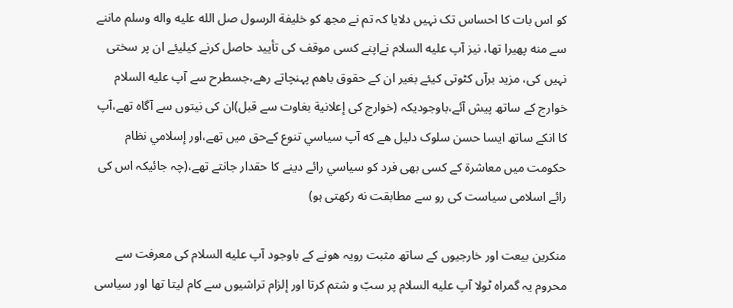كو اس بات كا احساس تک نہيں دلايا كہ تم نے مجھ كو خليفة الرسول صل الله عليه واله وسلم ماننے سے منه پھيرا تها، نيز آپ عليه السلام نےاپنے كسى موقف كى تأييد حاصل كرنے كيليئے ان پر سختى نہيں كى، مزيد برآں كٹوتى كيئے بغير ان كے حقوق باهم پہنچاتے رهے،جسطرح سے آپ عليه السلام خوارج كے ساتھ پيش آئے،باوجوديكہ (خوارج كى إعلانية بغاوت سے قبل)ان كى نيتوں سے آگاه تهے،آپ كا انکے ساتھ ايسا حسن سلوک دليل هے كه آپ سياسي تنوع كےحق ميں تھے،اور إسلامي نظام حكومت ميں معاشرة كے كسى بھى فرد كو سياسي رائے دينے كا حقدار جانتے تهے،(چہ جائيكہ اس كى رائے اسلامى سياست كى رو سے مطابقت نه ركھتى ہو)

منكرين بيعت اور خارجيوں كے ساتھ مثبت رويہ هونے كے باوجود آپ عليه السلام كى معرفت سے محروم يہ گمراه ٹولا آپ عليه السلام پر سبّ و شتم كرتا اور إلزام تراشيوں سے كام ليتا تھا اور سياسى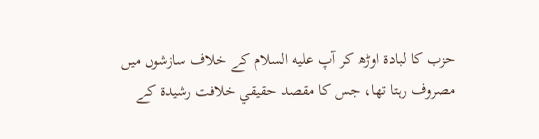حزب كا لبادة اوڑھ كر آپ عليه السلام كے خلاف سازشوں ميں مصروف رہتا تھا، جس كا مقصد حقيقي خلافت رشيدة كے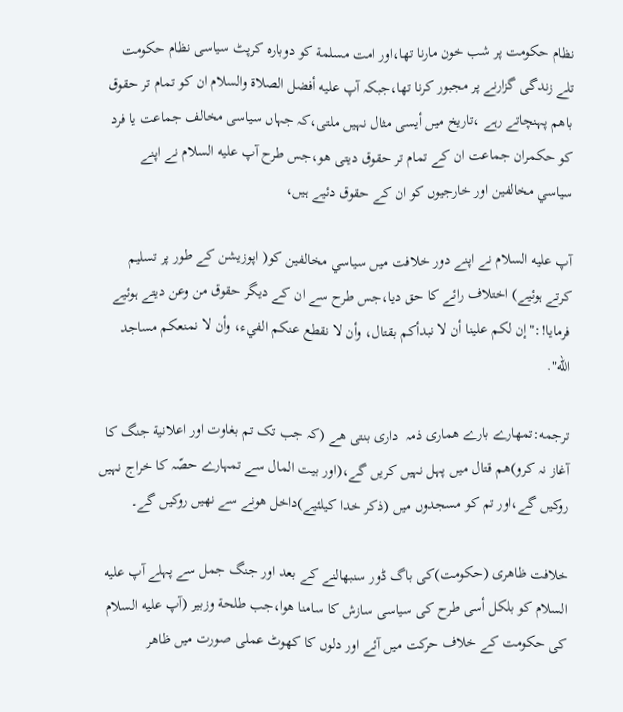نظام حكومت پر شب خون مارنا تھا،اور امت مسلمة كو دوباره كرپٹ سياسى نظام حكومت تلے زندگى گزارنے پر مجبور كرنا تھا،جبکہ آپ عليه أفضل الصلاة والسلام ان كو تمام تر حقوق باهم پہنچاتے رہے ،تاريخ ميں أيسى مثال نہيں ملتى،كہ جہاں سياسى مخالف جماعت يا فرد كو حكمران جماعت ان كے تمام تر حقوق ديتى هو،جس طرح آپ عليه السلام نے اپنے سياسي مخالفين اور خارجيوں كو ان كے حقوق دئيے ہيں،

آپ عليه السلام نے اپنے دور خلافت ميں سياسي مخالفين كو( اپوزيشن كے طور پر تسليم كرتے ہوئيے) اختلاف رائے كا حق ديا،جس طرح سے ان كے ديگر حقوق من وعن ديتے ہوئيے فرمايا!:"إن لكم علينا أن لا نبدأكم بقتال، وأن لا نقطع عنكم الفيء، وأن لا نمنعكم مساجد الله".

ترجمه:تمهارے بارے همارى ذمہ  دارى بنتى هے (كہ جب تک تم بغاوت اور اعلانية جنگ كا آغاز نہ كرو)هم قتال ميں پہل نہيں كريں گے،(اور بيت المال سے تمہارے حصّہ كا خراج نہيں روكيں گے،اور تم كو مسجدوں ميں (ذكر خدا كيلئيے)داخل هونے سے نهيں روكيں گے۔

خلافت ظاهرى (حكومت)كى باگ ڈور سنبھالنے کے بعد اور جنگ جمل سے پہلے آپ عليه السلام كو بلكل أسى طرح كى سياسى سازش كا سامنا هوا،جب طلحة وزبير (آپ عليه السلام كى حكومت كے خلاف حركت ميں آئے اور دلوں كا كھوٹ عملى صورت ميں ظاهر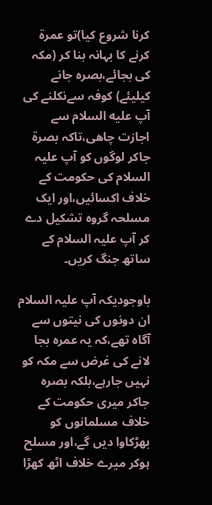كرنا شروع كيا)تو عمرة كرنے كا بہانہ بنا كر (مكہ كى بجائے،بصره جانے كيليئے) كوفہ سےنكلنے كى آپ عليه السلام سے اجازت چاهى،تاكہ بصرة جاكر لوگوں كو آپ عليہ السلام كى حكومت كے خلاف اكسائيں،اور ايک مسلحہ گروه تشكيل دے كر آپ عليہ السلام كے ساتھ جنگ كريں۔

باوجوديكہ آپ عليہ السلام ان دونوں كى نيتوں سے آگاه تھے،كہ يہ عمره بجا لانے كى غرض سے مكہ كو نہيں جارہے،بلكہ بصره جاكر ميرى حكومت كے خلاف مسلمانوں كو بھڑكاوا ديں گے،اور مسلح ہوكر ميرے خلاف اٹھ كھڑا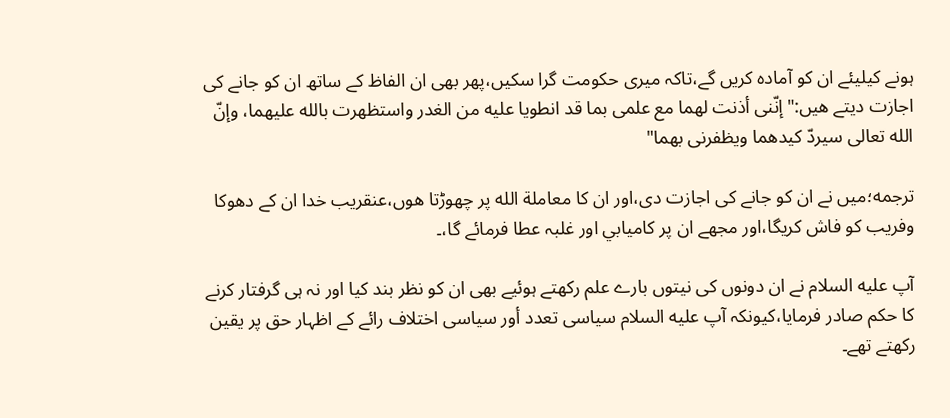ہونے كيليئے ان كو آماده كريں گے،تاكہ ميرى حكومت گرا سكيں،پھر بھى ان الفاظ کے ساتھ ان كو جانے كى اجازت ديتے هيں:"إنّنی أذنت لهما مع علمی بما قد انطويا علیه من الغدر واستظهرت بالله علیهما، وإنّ الله تعالى سیردّ کیدهما ویظفرنی بهما"

ترجمه؛ميں نے ان كو جانے كى اجازت دى،اور ان كا معاملة الله پر چھوڑتا هوں،عنقريب خدا ان كے دهوكا وفريب كو فاش كريگا،اور مجھے ان پر كاميابي اور غلبہ عطا فرمائے گا،۔

آپ عليه السلام نے ان دونوں كى نيتوں بارے علم ركھتے ہوئيے بھى ان كو نظر بند كيا اور نہ ہى گرفتار كرنے كا حكم صادر فرمايا،كيونکہ آپ عليه السلام سياسى تعدد أور سياسى اختلاف رائے كے اظہار حق پر يقين ركھتے تھے۔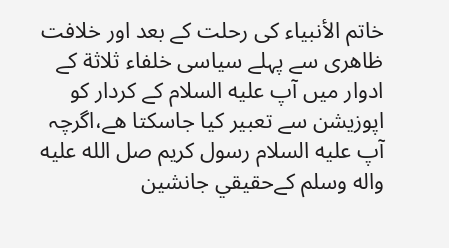خاتم الأنبياء كى رحلت كے بعد اور خلافت ظاهرى سے پہلے سياسى خلفاء ثلاثة كے ادوار ميں آپ عليه السلام كے كردار كو اپوزيشن سے تعبير كيا جاسكتا هے،اگرچہ آپ عليه السلام رسول كريم صل الله عليه واله وسلم كےحقيقي جانشين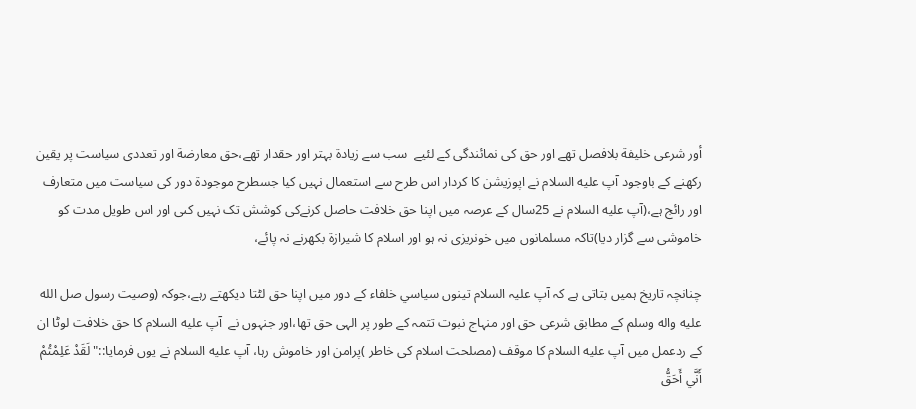أور شرعى خليفة بلافصل تھے اور حق كى نمائندگى كے لئيے  سب سے زيادة بہتر اور حقدار تھے،حق معارضة اور تعددى سياست پر يقين رکھنے كے باوجود آپ عليه السلام نے اپوزيشن كا كردار اس طرح سے استعمال نہيں كيا جسطرح موجودة دور كى سياست ميں متعارف اور رائج ہے،(آپ عليه السلام نے 25سال كے عرصہ ميں اپنا حق خلافت حاصل كرنےكى كوشش تک نہيں كىى اور اس طويل مدت كو خاموشى سے گزار ديا)تاكہ مسلمانوں ميں خونريزى نہ ہو اور اسلام كا شيرازة بكھرنے نہ پائے،

چنانچہ تاريخ ہميں بتاتى ہے كہ آپ عليہ السلام تينوں سياسي خلفاء كے دور ميں اپنا حق لٹتا ديکھتے رہے،جوكہ (وصيت رسول صل الله عليه واله وسلم كے مطابق شرعى حق اور منہاج نبوت تتمہ كے طور پر الہى حق تھا،اور جنہوں نے  آپ عليه السلام كا حق خلافت لوٹا ان كے ردعمل ميں آپ عليه السلام كا موقف (مصلحت اسلام كى خاطر )پرامن اور خاموش رہا، آپ عليه السلام نے يوں فرمايا::"لَقَدْ عَلِمْتُمْ أَنَّي أَحَقُّ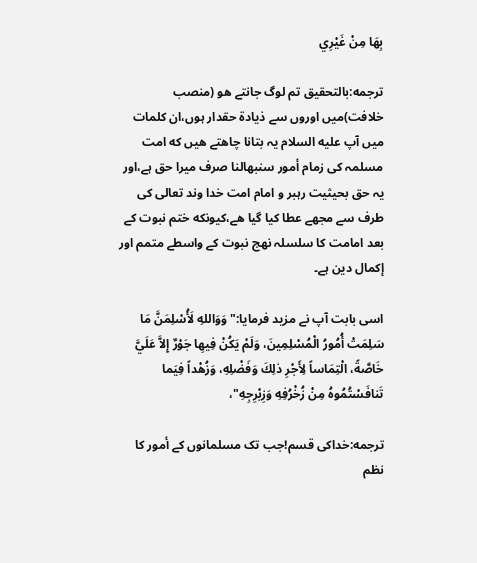بِهَا مِنْ غَيْرِي

ترجمه:بالتحقيق تم لوگ جانتے هو (منصب خلافت)ميں اوروں سے ذيادة حقدار ہوں،ان كلمات ميں آپ عليه السلام يہ بتانا چاهتے هيں كه امت مسلمہ كى زمام أمور سنبھالنا صرف ميرا حق ہے،اور يہ حق بحيثيت رہبر و امام امت خدا وند تعالى كى طرف سے مجھے عطا كيا گيا هے،كيونكه ختم نبوت كے بعد امامت كا سلسلہ نهج نبوت كے واسطے متمم اور إكمال دين ہے۔

اسى بابت آپ نے مزيد فرمايا:" وَوَاللهِ لَأُسْلِمَنَّ مَا سَلِمَتْ أُمُورُ الْمُسْلِمِينَ، وَلَمْ يَكُنْ فِيهِا جَوْرٌ إِلاَّ عَلَيَّ خَاصَّةً، الْتِمَاساً لِأَجْرِ ذلِكَ وَفَضْلِهِ، وَزُهْداً فِيَما تَنافَسْتُمُوهُ مِنْ زُخْرُفِهِ وَزِبْرِجِهِ"،

ترجمه:خداكى قسم!جب تک مسلمانوں كے أمور كا نظم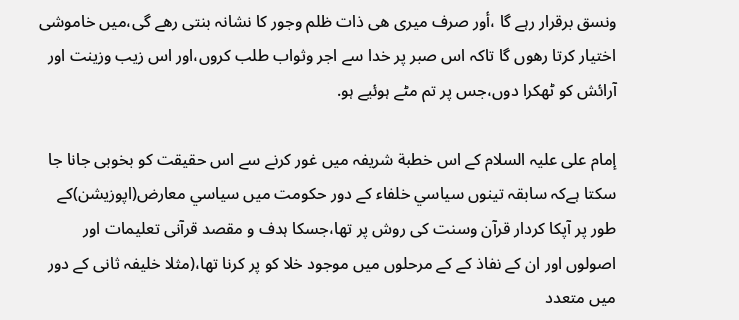ونسق برقرار رہے گا ،أور صرف ميرى هى ذات ظلم وجور كا نشانہ بنتى رهے گى،ميں خاموشى اختيار كرتا رهوں گا تاكہ اس صبر پر خدا سے اجر وثواب طلب كروں،اور اس زيب وزينت اور آرائش كو ٹھكرا دوں،جس پر تم مٹے ہوئيے ہو.

إمام على عليہ السلام كے اس خطبة شريفہ ميں غور كرنے سے اس حقيقت كو بخوبى جانا جا سكتا ہےكہ سابقہ تينوں سياسي خلفاء كے دور حكومت ميں سياسي معارض(اپوزيشن)كے طور پر آپكا كردار قرآن وسنت كى روش پر تھا،جسكا ہدف و مقصد قرآنى تعليمات اور اصولوں اور ان كے نفاذ كے كے مرحلوں ميں موجود خلا كو پر كرنا تها،(مثلا خليفہ ثانی كے دور ميں متعدد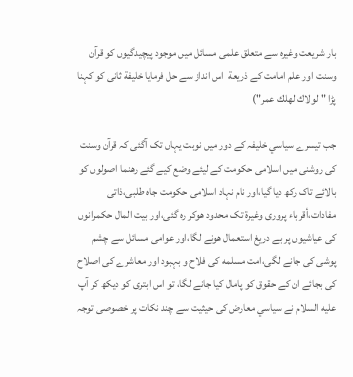بار شريعت وغيرہ سے متعلق علمى مسائل ميں موجود پيچيدگيوں كو قرآن وسنت اور علم امامت كے ذريعة  اس انداز سے حل فرمايا خليفة ثانى كو كہنا پڑا "لولاك لهلك عمر")

جب تيسرے سياسي خليفہ كے دور ميں نوبت يہاں تک آگئى كہ قرآن وسنت كى روشنى ميں اسلامى حكومت كے ليئے وضع كيے گئے رهنما اصولوں كو بالائے تاک ركھ ديا گيا،اور نام نہاد اسلامى حكومت جاه طلبى،ذاتى مفادات،أقرباء پرورى وغيرة تک محدود هوكر ره گئى،اور بيت المال حكمرانوں كى عياشيوں پر بے دريغ استعمال هونے لگا،اور عوامى مسائل سے چشم پوشى كى جانے لگى،امت مسلمه كى فلاح و بہبود اور معاشرے كى اصلاح كى بجائے ان كے حقوق كو پامال كيا جانے لگا، تو اس ابترى كو ديكھ كر آپ عليه السلام نے سياسي معارض كى حيثيت سے چند نكات پر خصوصى توجہ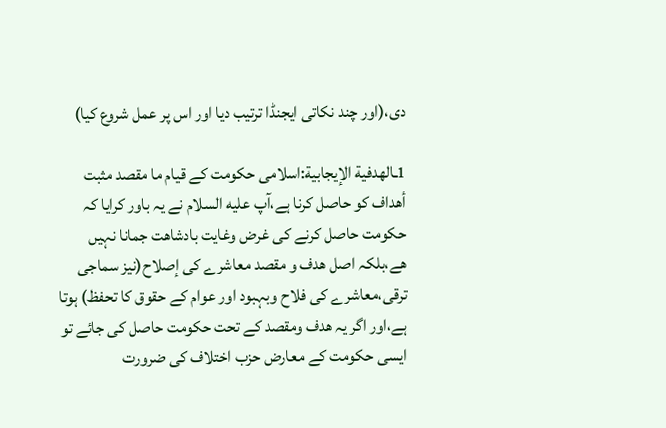دى،(اور چند نكاتى ايجنڈا ترتيب ديا اور اس پر عمل شروع كيا)

1ـالهدفية الإيجابية:اسلامى حكومت كے قيام ما مقصد مثبت أهداف كو حاصل كرنا ہے،آپ عليه السلام نے يہ باور كرايا كہ حكومت حاصل كرنے كى غرض وغايت بادشاهت جمانا نہيں هے،بلكہ اصل هدف و مقصد معاشرے كى إصلاح(نيز سماجى ترقى،معاشرے كى فلاح وبہبود اور عوام كے حقوق كا تحفظ) ہوتا ہے،اور اگر يہ هدف ومقصد كے تحت حكومت حاصل كى جائے تو ايسى حكومت كے معارض حزب اختلاف كى ضرورت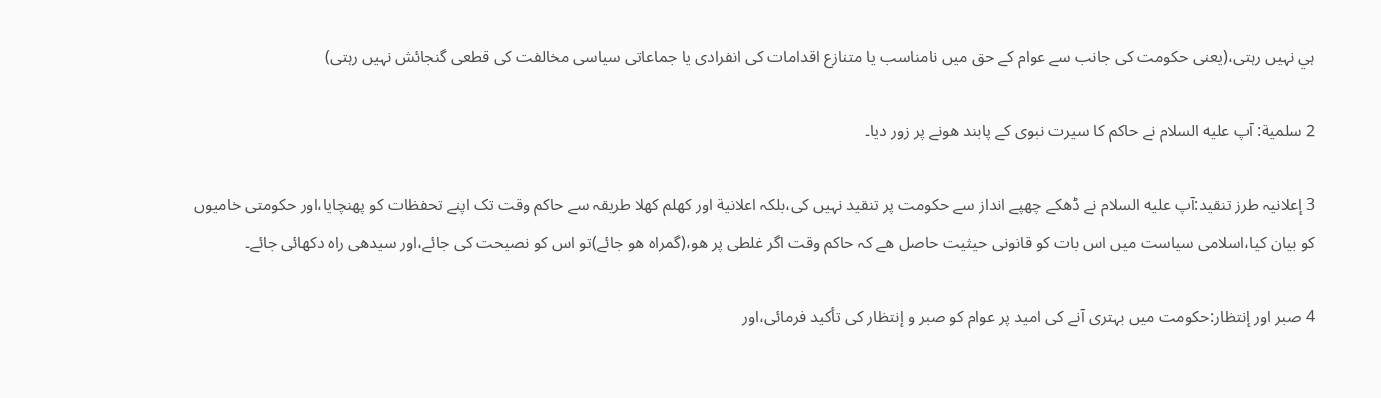ہي نہيں رہتى،(يعنى حكومت كى جانب سے عوام كے حق ميں نامناسب يا متنازع اقدامات كى انفرادى يا جماعاتى سياسى مخالفت كى قطعى گنجائش نہيں رہتى)

2 سلمية: آپ عليه السلام نے حاكم كا سيرت نبوى كے پابند هونے پر زور ديا۔

3 إعلانيہ طرز تنقيد:آپ عليه السلام نے ڈھكے چھپے انداز سے حكومت پر تنقيد نہيں كى،بلكہ اعلانية اور كهلم كهلا طريقہ سے حاكم وقت تک اپنے تحفظات كو پهنچايا،اور حكومتى خاميوں كو بيان كيا،اسلامى سياست ميں اس بات كو قانونى حيثيت حاصل هے كہ حاكم وقت اگر غلطى پر هو،(گمراه هو جائے)تو اس كو نصيحت كى جائے،اور سيدهى راه دكهائى جائے۔

4 صبر اور إنتظار:حكومت ميں بہترى آنے كى اميد پر عوام كو صبر و إنتظار كى تأكيد فرمائى،اور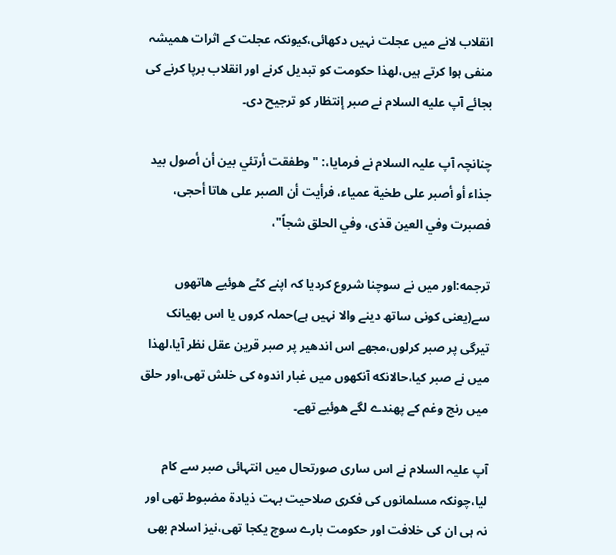انقلاب لانے ميں عجلت نہيں دكهائى،كيونكہ عجلت كے اثرات هميشہ منفى ہوا كرتے ہيں،لهذا حكومت كو تبديل كرنے اور انقلاب برپا كرنے كى بجائے آپ عليه السلام نے صبر إنتظار كو ترجيح دى۔

چنانچہ آپ عليہ السلام نے فرمايا،: "وطفقت أرتئي بين أن أصول بيد جذاء أو أصبر على طخية عمياء، فرأيت أن الصبر على هاتا أحجى، فصبرت وفي العين قذى، وفي الحلق شجاً"،

ترجمه:اور ميں نے سوچنا شروع كرديا كہ اپنے كٹے هوئيے هاتهوں سے(يعنى كونى ساتھ دينے والا نہيں ہے)حملہ كروں يا اس بھيانک تيرگى پر صبر كرلوں،مجھے اس اندھير پر صبر قرين عقل نظر آيا،لهذا ميں نے صبر كيا،حالانكه آنكهوں ميں غبار اندوه كى خلش تهى،اور حلق ميں رنج وغم كے پهندے لگے هوئيے تهے۔

آپ عليہ السلام نے اس سارى صورتحال ميں انتہائى صبر سے كام ليا،چونكہ مسلمانوں كى فكرى صلاحيت بہت ذيادة مضبوط تھى اور نہ ہى ان كى خلافت اور حكومت بارے سوچ يكجا تھى،نيز اسلام بھى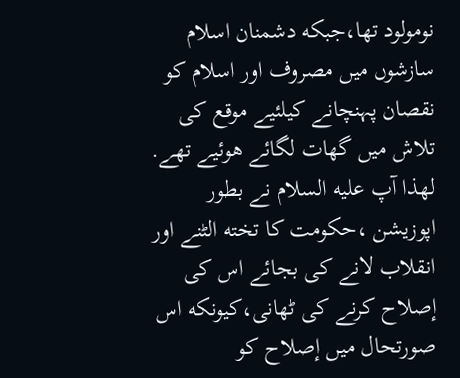نومولود تھا،جبكه دشمنان اسلام سازشوں ميں مصروف اور اسلام كو نقصان پہنچانے كيلئيے موقع كى تلاش ميں گھات لگائے هوئيے تهے. لهذا آپ عليه السلام نے بطور اپوزيشن ،حكومت كا تخته الٹنے اور انقلاب لانے كى بجائے اس كى إصلاح كرنے كى ٹهانى،كيونكه اس صورتحال ميں إصلاح كو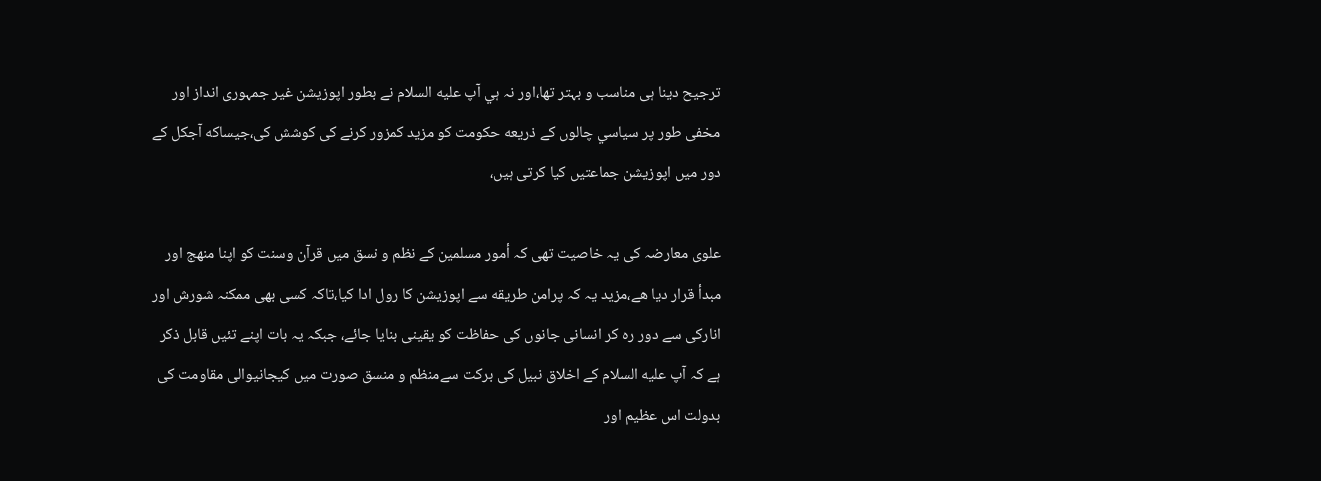ترجيح دينا ہى مناسب و بہتر تها،اور نہ ہي آپ عليه السلام نے بطور اپوزيشن غير جمہورى انداز اور مخفى طور پر سياسي چالوں كے ذريعه حكومت كو مزيد كمزور كرنے كى كوشش كى،جيساكه آجكل كے دور ميں اپوزيشن جماعتيں كيا كرتى ہيں،

علوى معارضہ كى يہ خاصيت تهى كہ أمور مسلمين كے نظم و نسق ميں قرآن وسنت كو اپنا منهج اور مبدأ قرار ديا هے،مزيد يہ كہ پرامن طريقه سے اپوزيشن كا رول ادا كيا،تاكہ كسى بهى ممكنہ شورش اور اناركى سے دور ره كر انسانى جانوں كى حفاظت كو يقينى بنايا جائے، جبكہ يہ بات اپنے تئيں قابل ذكر ہے كہ آپ عليه السلام كے اخلاق نبيل كى بركت سےمنظم و منسق صورت ميں كيجانيوالى مقاومت كى بدولت اس عظيم اور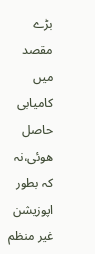بڑے مقصد ميں كاميابى حاصل هوئى،نہ كہ بطور اپوزيشن غير منظم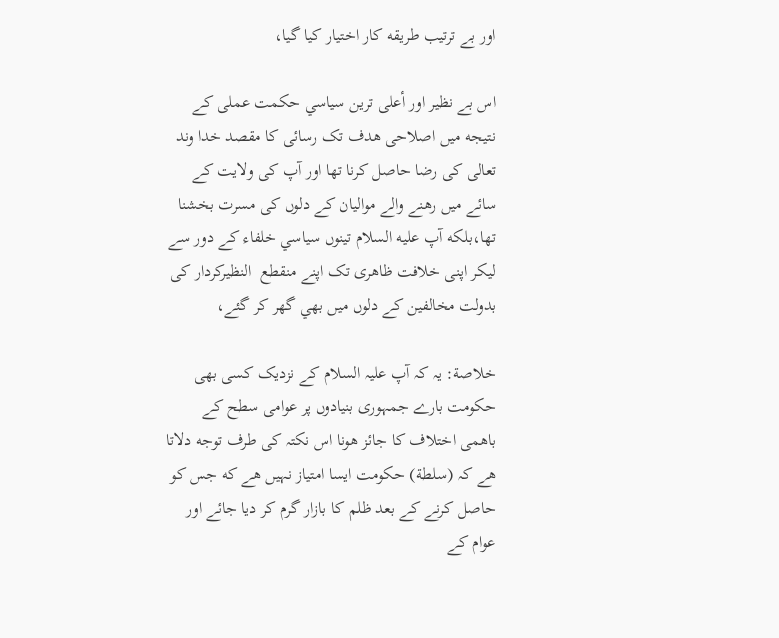اور بے ترتيب طريقه كار اختيار كيا گيا،

اس بے نظير اور أعلى ترين سياسي حكمت عملى كے نتيجه ميں اصلاحى هدف تک رسائى كا مقصد خدا وند تعالى كى رضا حاصل كرنا تها اور آپ كى ولايت كے سائے ميں رهنے والے مواليان كے دلوں كى مسرت بخشنا تها،بلكه آپ عليه السلام تينوں سياسي خلفاء کے دور سے ليكر اپنى خلافت ظاهرى تک اپنے منقطع  النظیركردار كى بدولت مخالفين كے دلوں ميں بهي گهر كر گئے،

خلاصة: يہ كہ آپ عليہ السلام كے نزديک كسى بهى حكومت بارے جمہورى بنيادوں پر عوامى سطح كے باهمى اختلاف كا جائز هونا اس نكتہ كى طرف توجه دلاتا هے كہ (سلطة) حكومت ايسا امتياز نہيں هے كه جس كو حاصل كرنے كے بعد ظلم كا بازار گرم كر ديا جائے اور عوام كے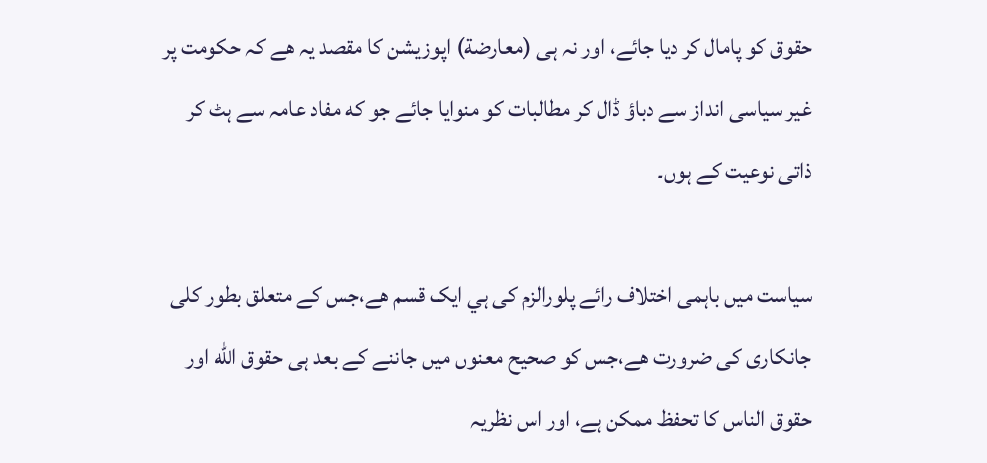حقوق كو پامال كر ديا جائے، اور نہ ہى (معارضة) اپوزيشن كا مقصد يہ هے كہ حكومت پر غير سياسى انداز سے دباؤ ڈال كر مطالبات كو منوايا جائے جو كه مفاد عامہ سے ہٹ كر ذاتى نوعيت كے ہوں۔

سياست ميں باہمى اختلاف رائے پلورالزم كى ہي ايک قسم هے،جس كے متعلق بطور كلى جانكارى كى ضرورت هے،جس كو صحيح معنوں ميں جاننے كے بعد ہى حقوق الله اور حقوق الناس كا تحفظ ممكن ہے، اور اس نظريہ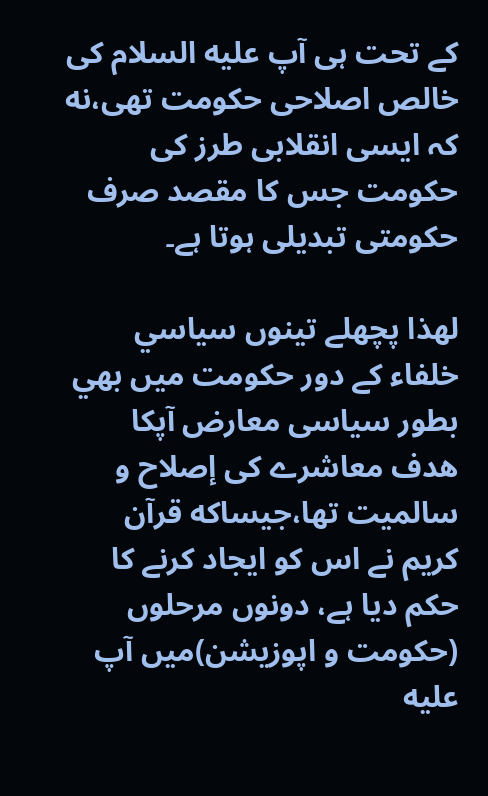كے تحت ہى آپ عليه السلام كى خالص اصلاحى حكومت تھى،نه كہ ايسى انقلابى طرز كى حكومت جس كا مقصد صرف حكومتى تبديلى ہوتا ہے۔

لهذا پچھلے تينوں سياسي خلفاء كے دور حكومت ميں بهي بطور سياسى معارض آپكا هدف معاشرے كى إصلاح و سالميت تها،جيساكه قرآن كريم نے اس كو ايجاد كرنے كا حكم ديا ہے، دونوں مرحلوں (حكومت و اپوزيشن)ميں آپ عليه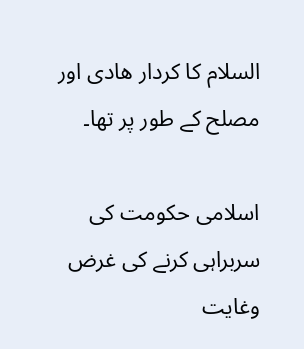السلام كا كردار هادى اور مصلح كے طور پر تها۔

اسلامى حكومت كى سربراہى كرنے كى غرض وغايت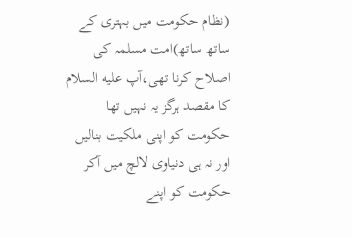(نظام حكومت ميں بہترى كے ساتھ ساتھ)امت مسلمہ كى اصلاح كرنا تھى،آپ عليه السلام كا مقصد ہرگز يہ نہيں تها حكومت كو اپنى ملكيت بناليں اور نہ ہى دنياوى لالچ ميں آكر حكومت كو اپنے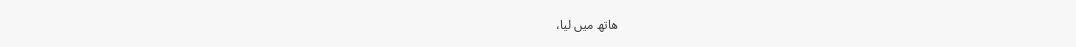هاتھ ميں ليا،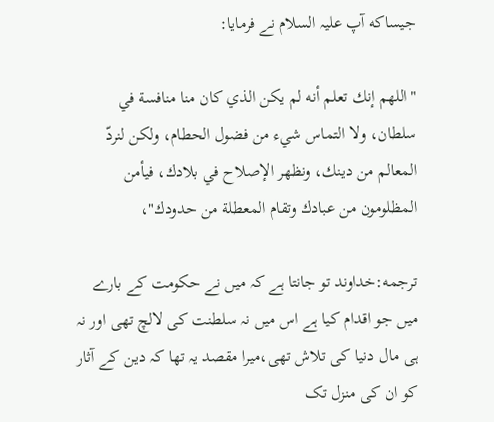جيساكه آپ عليہ السلام نے فرمايا:

"اللهم إنك تعلم أنه لم يكن الذي كان منا منافسة في سلطان، ولا التماس شيء من فضول الحطام، ولكن لنردّ المعالم من دينك، ونظهر الإصلاح في بلادك، فيأمن المظلومون من عبادك وتقام المعطلة من حدودك"،

ترجمه:خداوند تو جانتا ہے كہ ميں نے حكومت كے بارے ميں جو اقدام كيا ہے اس ميں نہ سلطنت كى لالچ تھى اور نہ ہى مال دنيا كى تلاش تهى،ميرا مقصد يہ تها كہ دين كے آثار كو ان كى منزل تک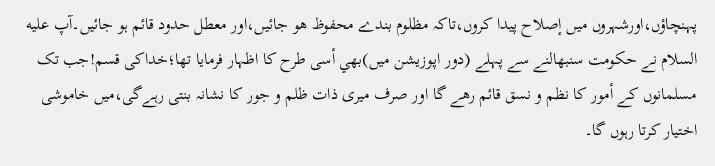پہنچاؤں،اورشہروں ميں إصلاح پيدا كروں،تاكہ مظلوم بندے محفوظ هو جائيں،اور معطل حدود قائم ہو جائيں۔آپ عليه السلام نے حكومت سنبهالنے سے پہلے (دور اپوزيشن ميں)بهي أسى طرح كا اظہار فرمايا تها؛خداكى قسم!جب تک مسلمانوں كے أمور كا نظم و نسق قائم رهے گا اور صرف ميرى ذات ظلم و جور كا نشانہ بنتى رہےگى،ميں خاموشى اختيار كرتا رہوں گا۔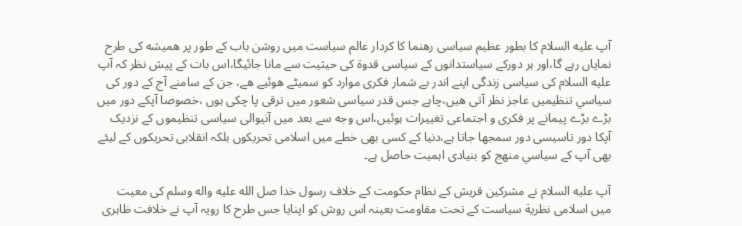آپ عليه السلام كا بطور عظيم سياسى رهنما كا كردار عالم سياست ميں روشن باب كے طور پر هميشه كى طرح نماياں رہے گا،اور ہر دوركے سياستدانوں كے سياسى قدوة كى حيثيت سے مانا جائيگا،اس بات كے پيش نظر كہ آپ عليه السلام كى سياسى زندگى اپنے اندر بے شمار فكرى موارد كو سميٹے هوئيے هے، جن كے سامنے آج كے دور كى سياسي تنظيميں عاجز نظر آتى هيں،چاہے جس قدر سياسى شعور ميں ترقى پا چكى ہوں ،خصوصا آپكے دور ميں بڑے بڑے پيمانے پر فكرى و اجتماعى تغييرات ہوئيں،اس وجه سے بعد ميں آنيوالى سياسى تنظيموں كے نزديک آپكا دور تاسيسى دور سمجھا جاتا ہے،دنيا كے كسى بهى خطے ميں اسلامى تحريكوں بلكہ انقلابى تحريكوں كے ليئے بھى آپ كے سياسي منهج كو بنيادى اہميت حاصل ہے۔

آپ عليه السلام نے مشركين قريش كے نظام حكومت کے خلاف رسول خدا صل الله عليه واله وسلم كى معيت ميں اسلامى نظرية سياست کے تحت مقاومت بعينہ اس روش كو اپنايا جس طرح كا رويہ آپ نے خلافت ظاہرى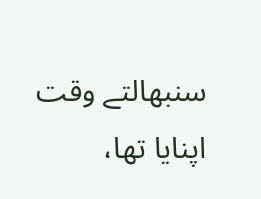سنبهالتے وقت اپنايا تھا،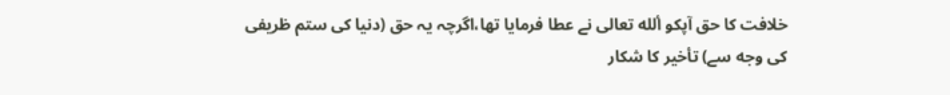خلافت كا حق آپكو ألله تعالى نے عطا فرمايا تها،اگرچہ يہ حق (دنيا كى ستم ظريفى كى وجه سے) تأخير كا شكار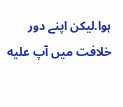ہوا.ليكن اپنے دور خلافت ميں آپ عليه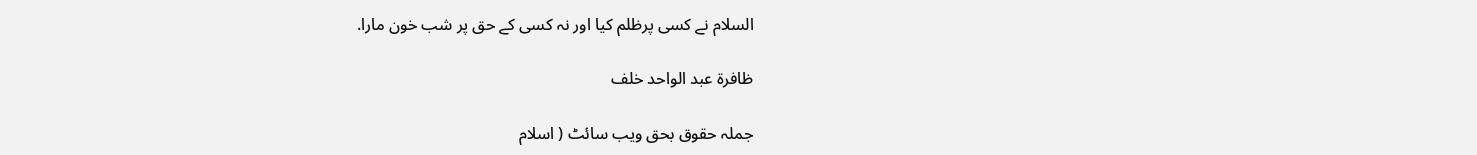السلام نے كسى پرظلم كيا اور نہ كسى كے حق پر شب خون مارا.

ظافرة عبد الواحد خلف

جملہ حقوق بحق ویب سائٹ ( اسلام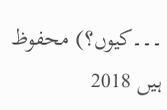۔۔۔کیوں؟) محفوظ ہیں 2018